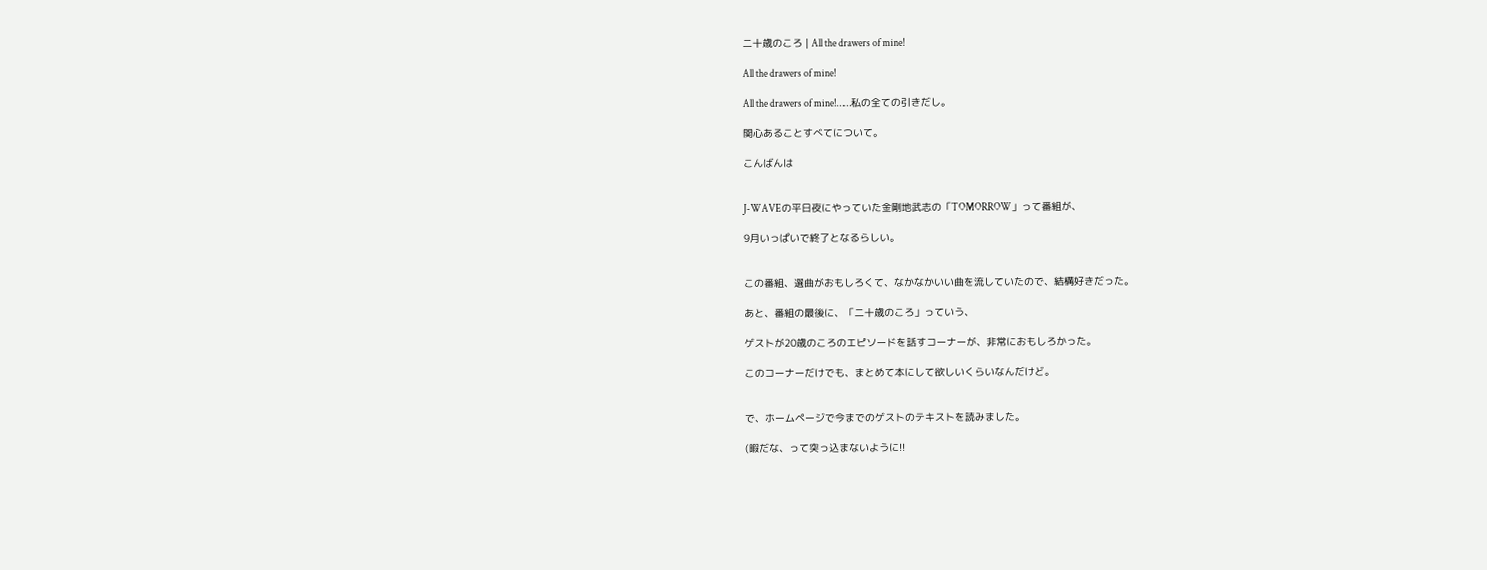二十歳のころ | All the drawers of mine!

All the drawers of mine!

All the drawers of mine!……私の全ての引きだし。

関心あることすべてについて。

こんばんは


J-WAVEの平日夜にやっていた金剛地武志の「TOMORROW」って番組が、

9月いっぱいで終了となるらしい。


この番組、選曲がおもしろくて、なかなかいい曲を流していたので、結構好きだった。

あと、番組の最後に、「二十歳のころ」っていう、

ゲストが20歳のころのエピソードを話すコーナーが、非常におもしろかった。

このコーナーだけでも、まとめて本にして欲しいくらいなんだけど。


で、ホームページで今までのゲストのテキストを読みました。

(暇だな、って突っ込まないように!!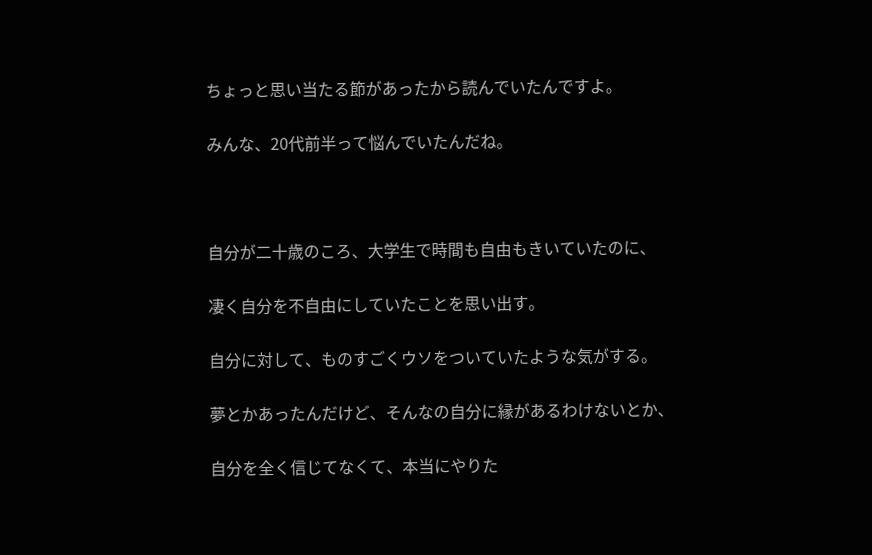ちょっと思い当たる節があったから読んでいたんですよ。

みんな、20代前半って悩んでいたんだね。



自分が二十歳のころ、大学生で時間も自由もきいていたのに、

凄く自分を不自由にしていたことを思い出す。

自分に対して、ものすごくウソをついていたような気がする。

夢とかあったんだけど、そんなの自分に縁があるわけないとか、

自分を全く信じてなくて、本当にやりた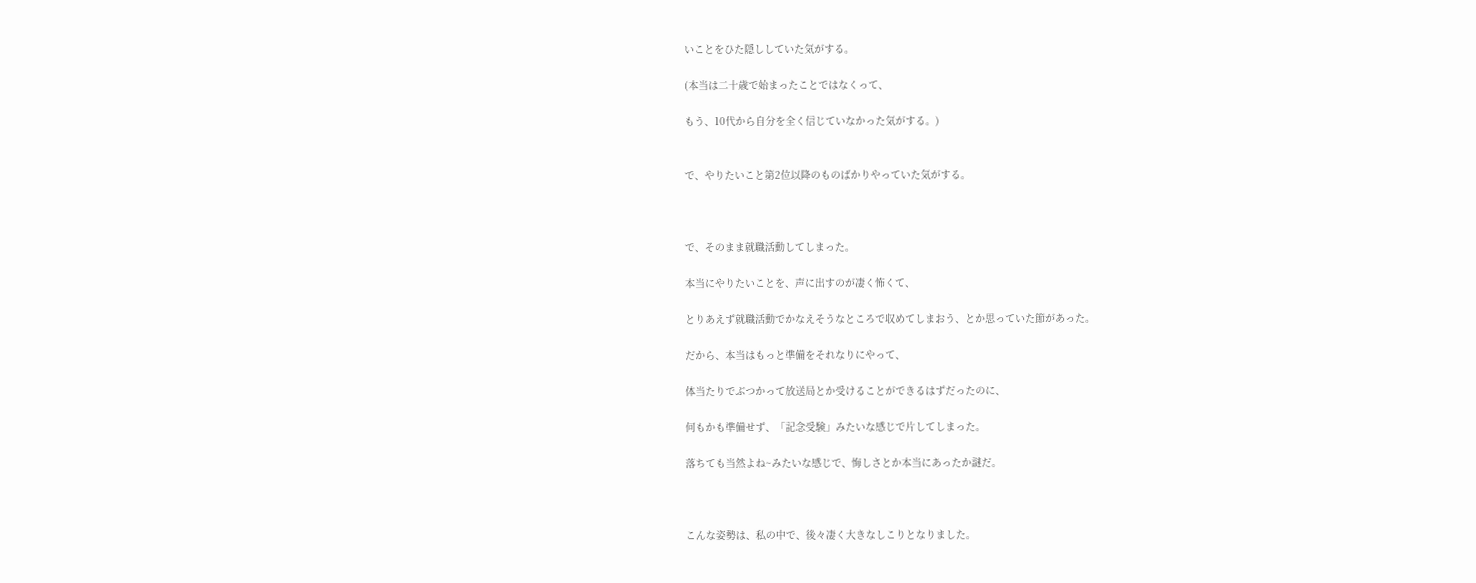いことをひた隠ししていた気がする。

(本当は二十歳で始まったことではなくって、

もう、10代から自分を全く信じていなかった気がする。)


で、やりたいこと第2位以降のものばかりやっていた気がする。



で、そのまま就職活動してしまった。

本当にやりたいことを、声に出すのが凄く怖くて、

とりあえず就職活動でかなえそうなところで収めてしまおう、とか思っていた節があった。

だから、本当はもっと準備をそれなりにやって、

体当たりでぶつかって放送局とか受けることができるはずだったのに、

何もかも準備せず、「記念受験」みたいな感じで片してしまった。

落ちても当然よね~みたいな感じで、悔しさとか本当にあったか謎だ。



こんな姿勢は、私の中で、後々凄く大きなしこりとなりました。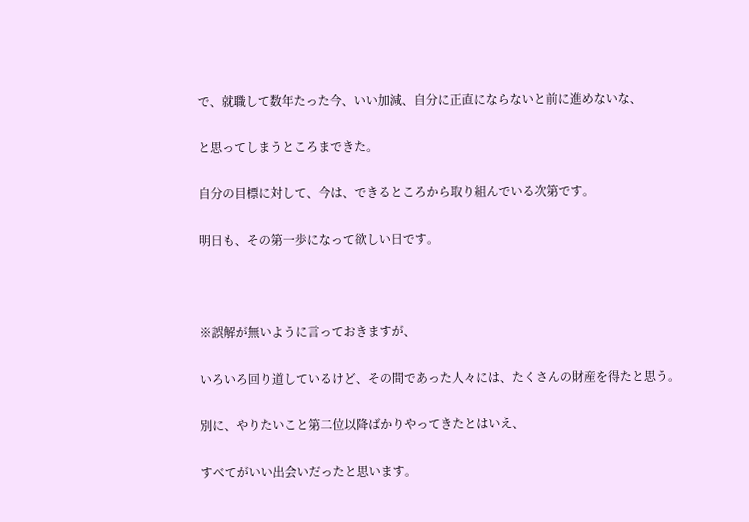で、就職して数年たった今、いい加減、自分に正直にならないと前に進めないな、

と思ってしまうところまできた。

自分の目標に対して、今は、できるところから取り組んでいる次第です。

明日も、その第一歩になって欲しい日です。



※誤解が無いように言っておきますが、

いろいろ回り道しているけど、その間であった人々には、たくさんの財産を得たと思う。

別に、やりたいこと第二位以降ばかりやってきたとはいえ、

すべてがいい出会いだったと思います。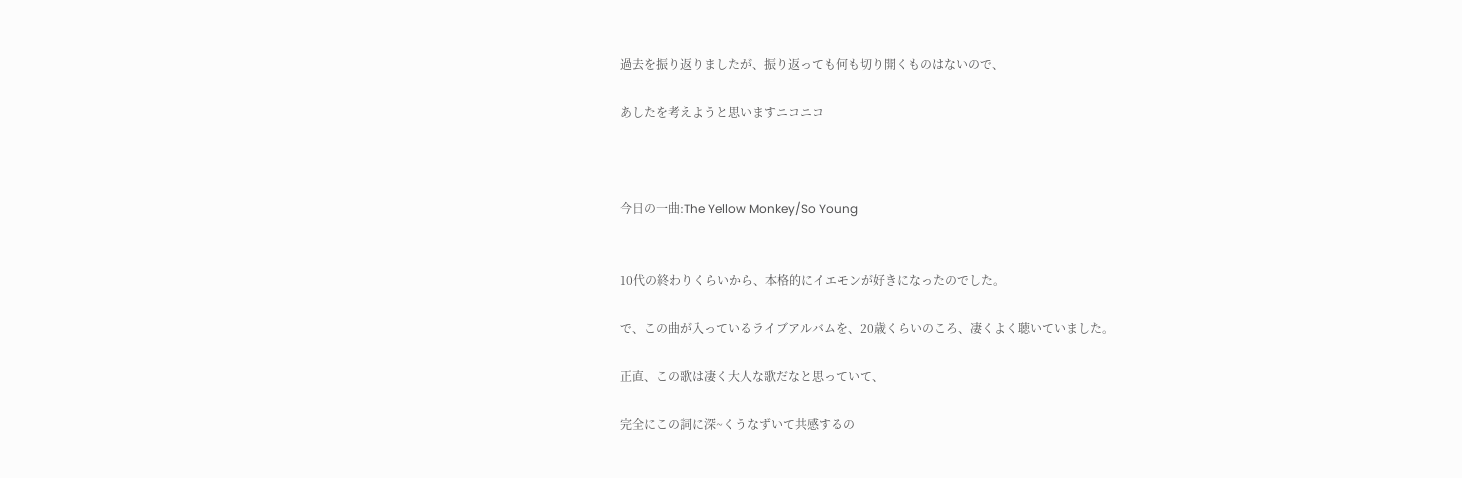過去を振り返りましたが、振り返っても何も切り開くものはないので、

あしたを考えようと思いますニコニコ



今日の一曲:The Yellow Monkey/So Young


10代の終わりくらいから、本格的にイエモンが好きになったのでした。

で、この曲が入っているライブアルバムを、20歳くらいのころ、凄くよく聴いていました。

正直、この歌は凄く大人な歌だなと思っていて、

完全にこの詞に深~くうなずいて共感するの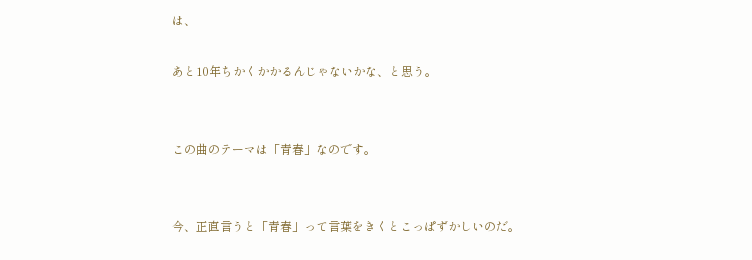は、

あと10年ちかくかかるんじゃないかな、と思う。


この曲のテーマは「青春」なのです。


今、正直言うと「青春」って言葉をきくとこっぱずかしいのだ。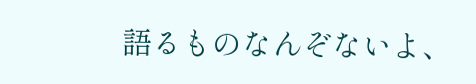語るものなんぞないよ、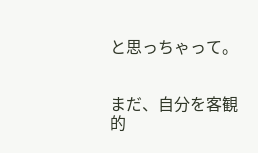と思っちゃって。


まだ、自分を客観的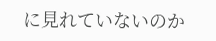に見れていないのか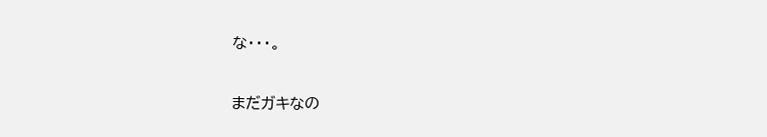な・・・。

まだガキなの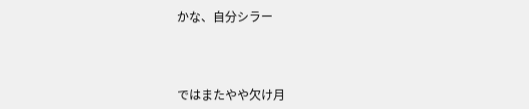かな、自分シラー



ではまたやや欠け月